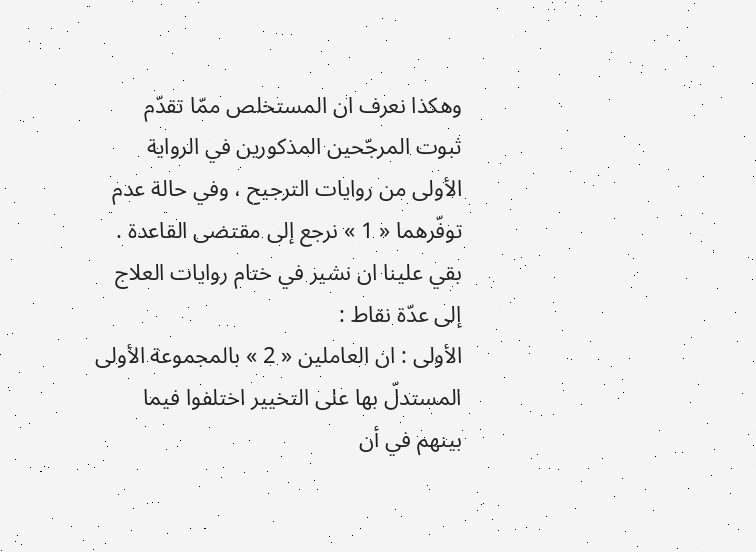وهكذا نعرف ان المستخلص ممّا تقدّم ثبوت المرجّحين المذكورين في الرواية الأولى من روايات الترجيح ، وفي حالة عدم توفّرهما « 1 » نرجع إلى مقتضى القاعدة .
بقي علينا ان نشير في ختام روايات العلاج إلى عدّة نقاط :
الأولى : ان العاملين « 2 » بالمجموعة الأولى المستدلّ بها على التخيير اختلفوا فيما بينهم في أن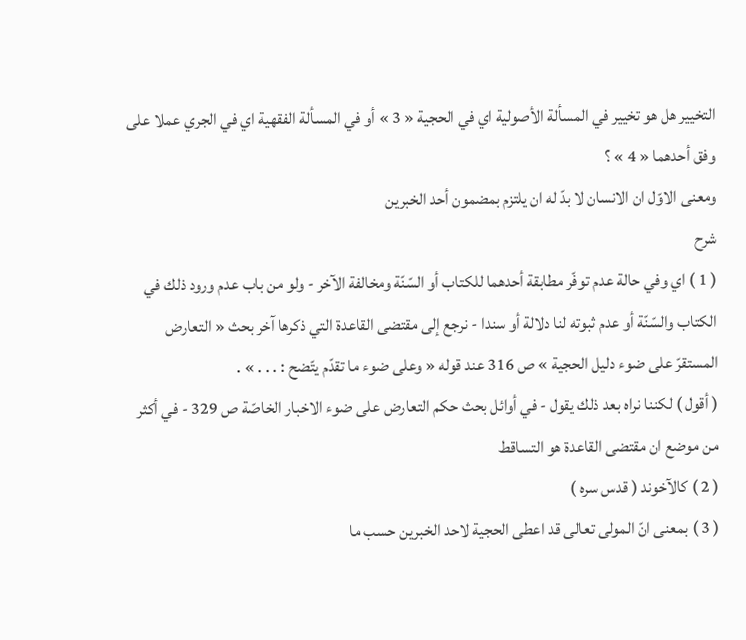التخيير هل هو تخيير في المسألة الأصولية اي في الحجية « 3 » أو في المسألة الفقهية اي في الجري عملا على وفق أحدهما « 4 » ؟
ومعنى الاوّل ان الانسان لا بدّ له ان يلتزم بمضمون أحد الخبرين
شرح
( 1 ) اي وفي حالة عدم توفّر مطابقة أحدهما للكتاب أو السّنّة ومخالفة الآخر - ولو من باب عدم ورود ذلك في الكتاب والسّنّة أو عدم ثبوته لنا دلالة أو سندا - نرجع إلى مقتضى القاعدة التي ذكرها آخر بحث « التعارض المستقرّ على ضوء دليل الحجية » ص 316 عند قوله « وعلى ضوء ما تقدّم يتّضح : . . . » .
( أقول ) لكننا نراه بعد ذلك يقول - في أوائل بحث حكم التعارض على ضوء الاخبار الخاصّة ص 329 - في أكثر من موضع ان مقتضى القاعدة هو التساقط
( 2 ) كالآخوند ( قدس سره )
( 3 ) بمعنى انّ المولى تعالى قد اعطى الحجية لاحد الخبرين حسب ما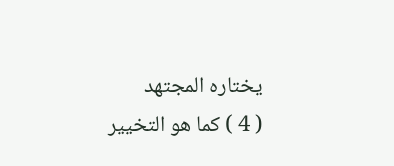يختاره المجتهد
( 4 ) كما هو التخيير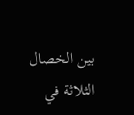بين الخصال الثلاثة في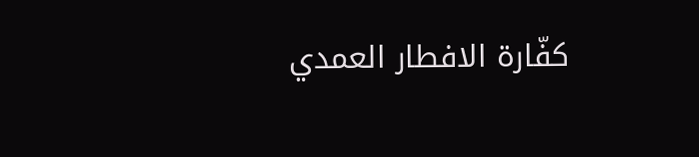كفّارة الافطار العمدي